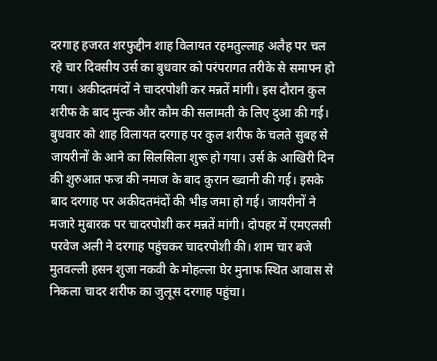दरगाह हजरत शरफुद्दीन शाह विलायत रहमतुल्लाह अलैह पर चल रहे चार दिवसीय उर्स का बुधवार को परंपरागत तरीके से समापन हो गया। अकीदतमंदों ने चादरपोशी कर मन्नतें मांगी। इस दौरान कुल शरीफ के बाद मुल्क और कौम की सलामती के लिए दुआ की गई।
बुधवार को शाह विलायत दरगाह पर कुल शरीफ के चलते सुबह से जायरीनों के आने का सिलसिला शुरू हो गया। उर्स के आखिरी दिन की शुरुआत फज्र की नमाज के बाद कुरान ख्वानी की गई। इसके बाद दरगाह पर अकीदतमंदों की भीड़ जमा हो गई। जायरीनों ने मजारे मुबारक पर चादरपोशी कर मन्नतें मांगी। दोपहर में एमएलसी परवेज अली ने दरगाह पहुंचकर चादरपोशी की। शाम चार बजे मुतवल्ली हसन शुजा नकवी के मोहल्ला घेर मुनाफ स्थित आवास से निकला चादर शरीफ का जुलूस दरगाह पहुंचा।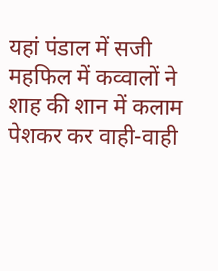यहां पंडाल में सजी महफिल में कव्वालों ने शाह की शान में कलाम पेशकर कर वाही-वाही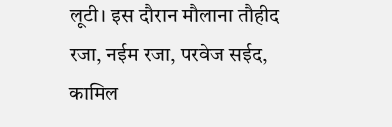लूटी। इस दौरान मौलाना तौहीद रजा, नईम रजा, परवेज सईद, कामिल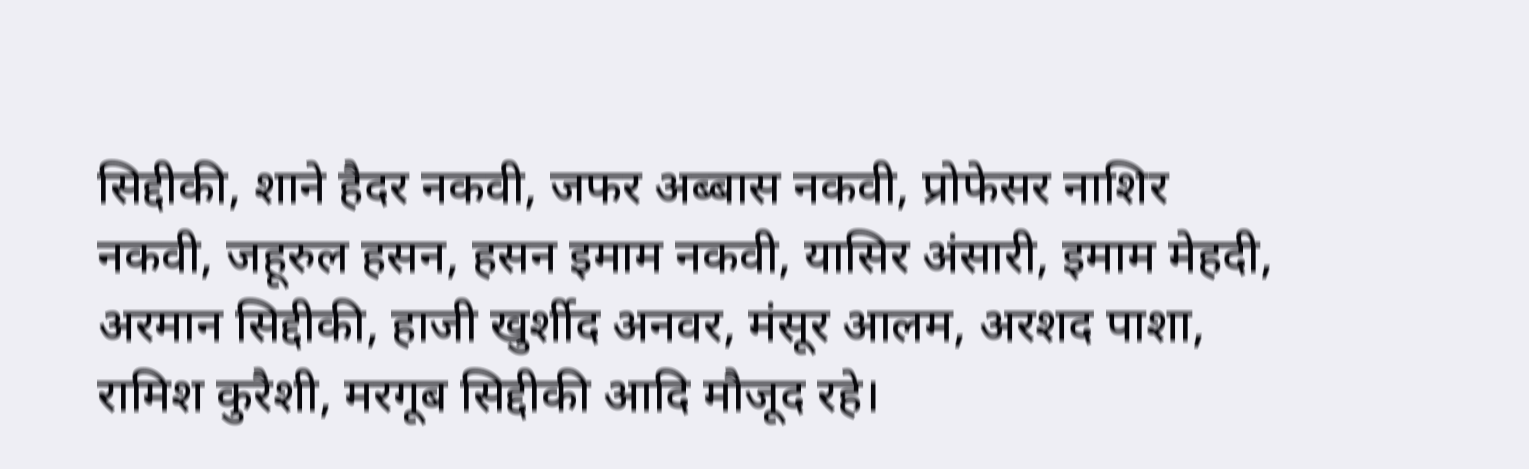सिद्दीकी, शाने हैदर नकवी, जफर अब्बास नकवी, प्रोफेसर नाशिर नकवी, जहूरुल हसन, हसन इमाम नकवी, यासिर अंसारी, इमाम मेहदी, अरमान सिद्दीकी, हाजी खुर्शीद अनवर, मंसूर आलम, अरशद पाशा, रामिश कुरैशी, मरगूब सिद्दीकी आदि मौजूद रहे।